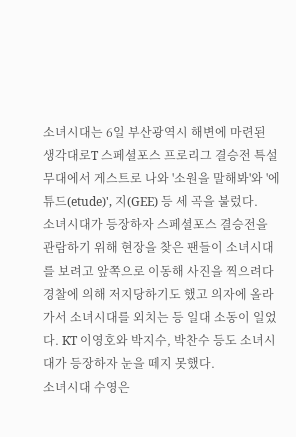소녀시대는 6일 부산광역시 해변에 마련된 생각대로T 스페셜포스 프로리그 결승전 특설무대에서 게스트로 나와 '소원을 말해봐'와 '에튜드(etude)', 지(GEE) 등 세 곡을 불렀다.
소녀시대가 등장하자 스페셜포스 결승전을 관람하기 위해 현장을 찾은 팬들이 소녀시대를 보려고 앞쪽으로 이동해 사진을 찍으려다 경찰에 의해 저지당하기도 했고 의자에 올라가서 소녀시대를 외치는 등 일대 소동이 일었다. KT 이영호와 박지수, 박찬수 등도 소녀시대가 등장하자 눈을 떼지 못했다.
소녀시대 수영은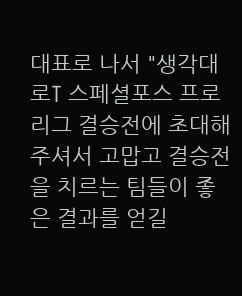대표로 나서 "생각대로T 스페셜포스 프로리그 결승전에 초대해주셔서 고맙고 결승전을 치르는 팀들이 좋은 결과를 얻길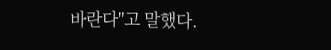바란다"고 말했다.